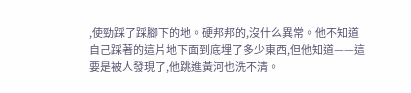,使勁踩了踩腳下的地。硬邦邦的,沒什么異常。他不知道自己踩著的這片地下面到底埋了多少東西,但他知道——這要是被人發現了,他跳進黃河也洗不清。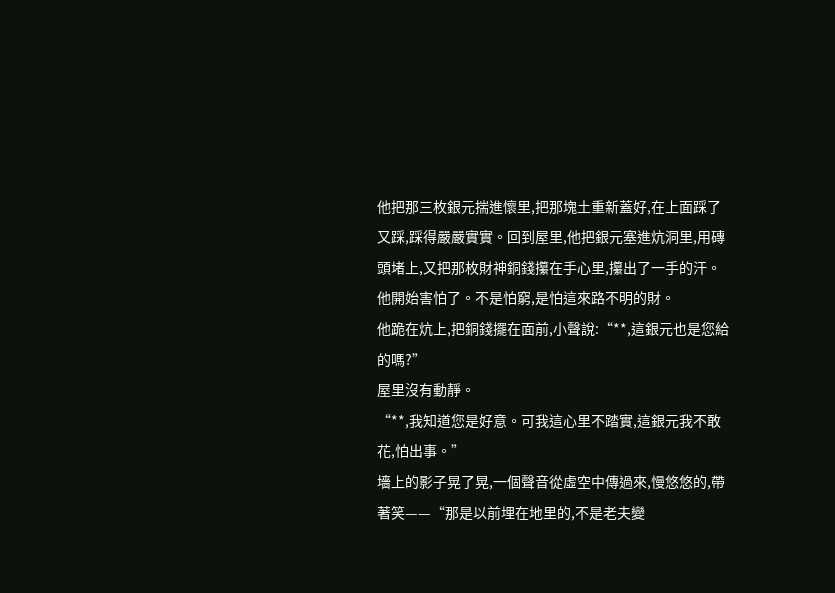他把那三枚銀元揣進懷里,把那塊土重新蓋好,在上面踩了又踩,踩得嚴嚴實實。回到屋里,他把銀元塞進炕洞里,用磚頭堵上,又把那枚財神銅錢攥在手心里,攥出了一手的汗。
他開始害怕了。不是怕窮,是怕這來路不明的財。
他跪在炕上,把銅錢擺在面前,小聲說:“**,這銀元也是您給的嗎?”
屋里沒有動靜。
“**,我知道您是好意。可我這心里不踏實,這銀元我不敢花,怕出事。”
墻上的影子晃了晃,一個聲音從虛空中傳過來,慢悠悠的,帶著笑——“那是以前埋在地里的,不是老夫變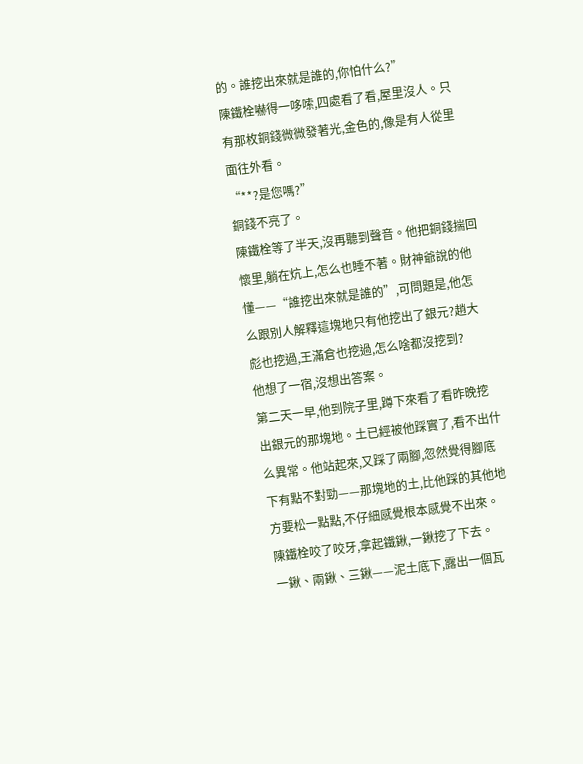的。誰挖出來就是誰的,你怕什么?”
陳鐵栓嚇得一哆嗦,四處看了看,屋里沒人。只有那枚銅錢微微發著光,金色的,像是有人從里面往外看。
“**?是您嗎?”
銅錢不亮了。
陳鐵栓等了半天,沒再聽到聲音。他把銅錢揣回懷里,躺在炕上,怎么也睡不著。財神爺說的他懂——“誰挖出來就是誰的”,可問題是,他怎么跟別人解釋這塊地只有他挖出了銀元?趙大彪也挖過,王滿倉也挖過,怎么啥都沒挖到?
他想了一宿,沒想出答案。
第二天一早,他到院子里,蹲下來看了看昨晚挖出銀元的那塊地。土已經被他踩實了,看不出什么異常。他站起來,又踩了兩腳,忽然覺得腳底下有點不對勁——那塊地的土,比他踩的其他地方要松一點點,不仔細感覺根本感覺不出來。
陳鐵栓咬了咬牙,拿起鐵鍬,一鍬挖了下去。
一鍬、兩鍬、三鍬——泥土底下,露出一個瓦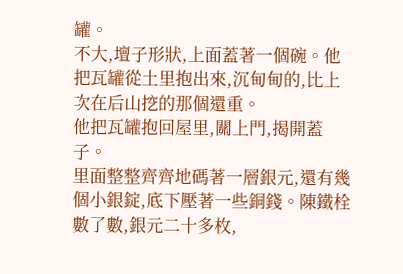罐。
不大,壇子形狀,上面蓋著一個碗。他把瓦罐從土里抱出來,沉甸甸的,比上次在后山挖的那個還重。
他把瓦罐抱回屋里,關上門,揭開蓋子。
里面整整齊齊地碼著一層銀元,還有幾個小銀錠,底下壓著一些銅錢。陳鐵栓數了數,銀元二十多枚,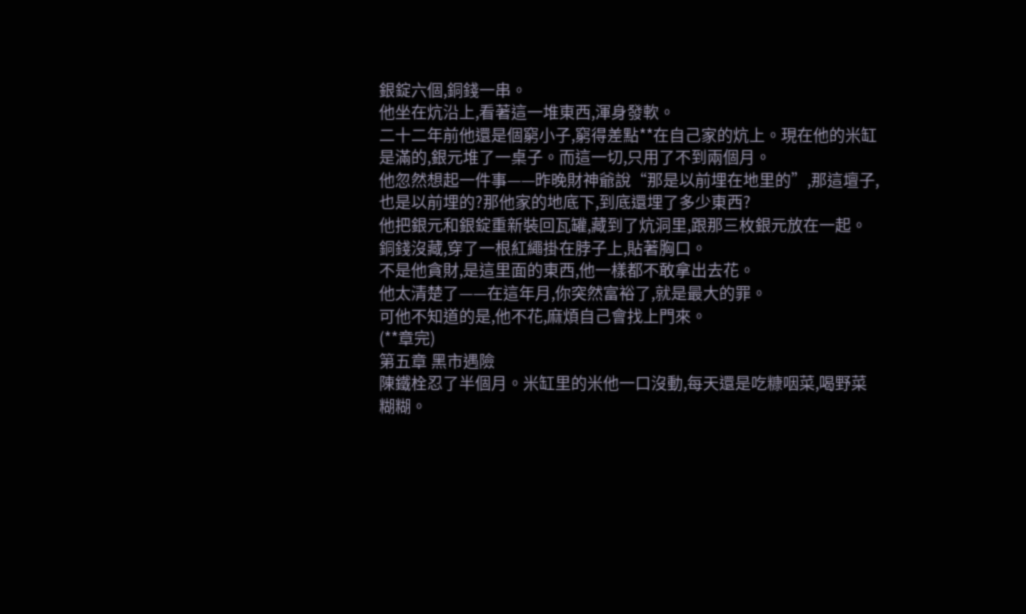銀錠六個,銅錢一串。
他坐在炕沿上,看著這一堆東西,渾身發軟。
二十二年前他還是個窮小子,窮得差點**在自己家的炕上。現在他的米缸是滿的,銀元堆了一桌子。而這一切,只用了不到兩個月。
他忽然想起一件事——昨晚財神爺說“那是以前埋在地里的”,那這壇子,也是以前埋的?那他家的地底下,到底還埋了多少東西?
他把銀元和銀錠重新裝回瓦罐,藏到了炕洞里,跟那三枚銀元放在一起。銅錢沒藏,穿了一根紅繩掛在脖子上,貼著胸口。
不是他貪財,是這里面的東西,他一樣都不敢拿出去花。
他太清楚了——在這年月,你突然富裕了,就是最大的罪。
可他不知道的是,他不花,麻煩自己會找上門來。
(**章完)
第五章 黑市遇險
陳鐵栓忍了半個月。米缸里的米他一口沒動,每天還是吃糠咽菜,喝野菜糊糊。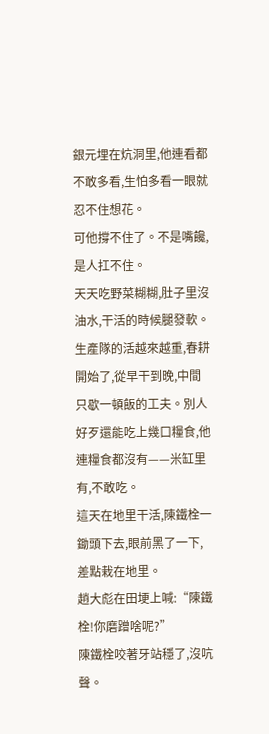銀元埋在炕洞里,他連看都不敢多看,生怕多看一眼就忍不住想花。
可他撐不住了。不是嘴饞,是人扛不住。
天天吃野菜糊糊,肚子里沒油水,干活的時候腿發軟。生產隊的活越來越重,春耕開始了,從早干到晚,中間只歇一頓飯的工夫。別人好歹還能吃上幾口糧食,他連糧食都沒有——米缸里有,不敢吃。
這天在地里干活,陳鐵栓一鋤頭下去,眼前黑了一下,差點栽在地里。
趙大彪在田埂上喊:“陳鐵栓!你磨蹭啥呢?”
陳鐵栓咬著牙站穩了,沒吭聲。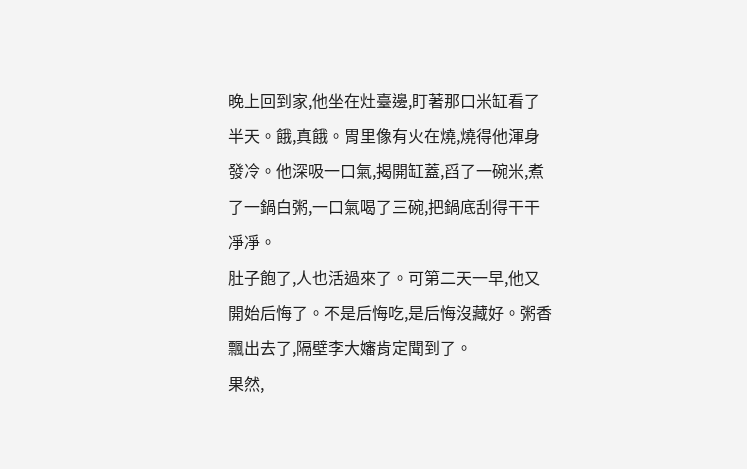晚上回到家,他坐在灶臺邊,盯著那口米缸看了半天。餓,真餓。胃里像有火在燒,燒得他渾身發冷。他深吸一口氣,揭開缸蓋,舀了一碗米,煮了一鍋白粥,一口氣喝了三碗,把鍋底刮得干干凈凈。
肚子飽了,人也活過來了。可第二天一早,他又開始后悔了。不是后悔吃,是后悔沒藏好。粥香飄出去了,隔壁李大嬸肯定聞到了。
果然,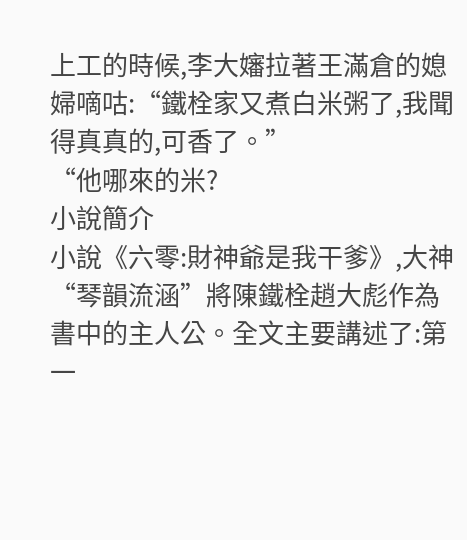上工的時候,李大嬸拉著王滿倉的媳婦嘀咕:“鐵栓家又煮白米粥了,我聞得真真的,可香了。”
“他哪來的米?
小說簡介
小說《六零:財神爺是我干爹》,大神“琴韻流涵”將陳鐵栓趙大彪作為書中的主人公。全文主要講述了:第一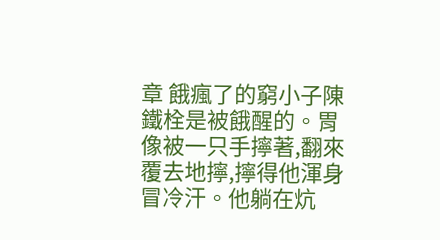章 餓瘋了的窮小子陳鐵栓是被餓醒的。胃像被一只手擰著,翻來覆去地擰,擰得他渾身冒冷汗。他躺在炕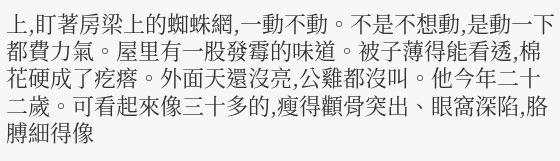上,盯著房梁上的蜘蛛網,一動不動。不是不想動,是動一下都費力氣。屋里有一股發霉的味道。被子薄得能看透,棉花硬成了疙瘩。外面天還沒亮,公雞都沒叫。他今年二十二歲。可看起來像三十多的,瘦得顴骨突出、眼窩深陷,胳膊細得像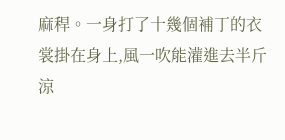麻稈。一身打了十幾個補丁的衣裳掛在身上,風一吹能灌進去半斤涼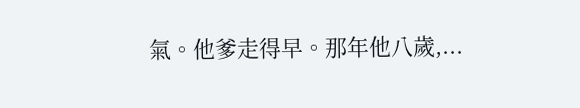氣。他爹走得早。那年他八歲,...